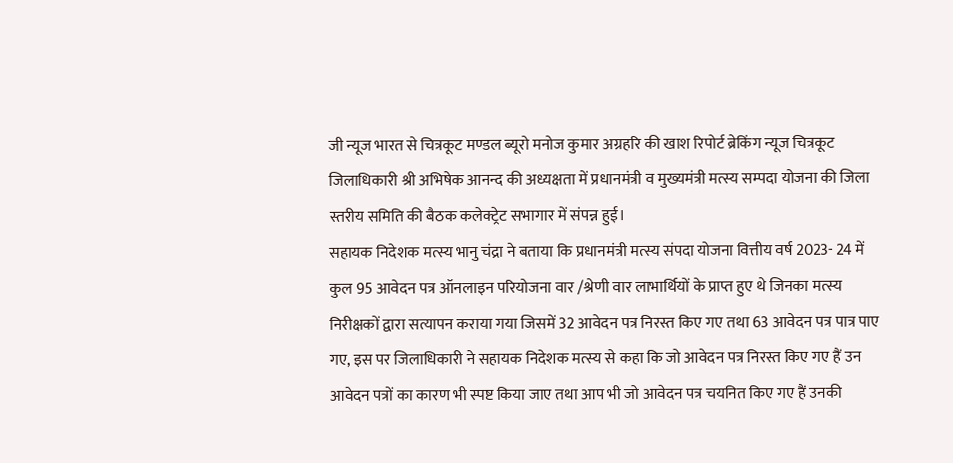जी न्यूज भारत से चित्रकूट मण्डल ब्यूरो मनोज कुमार अग्रहरि की खाश रिपोर्ट ब्रेकिंग न्यूज चित्रकूट जिलाधिकारी श्री अभिषेक आनन्द की अध्यक्षता में प्रधानमंत्री व मुख्यमंत्री मत्स्य सम्पदा योजना की जिला स्तरीय समिति की बैठक कलेक्ट्रेट सभागार में संपन्न हुई।
सहायक निदेशक मत्स्य भानु चंद्रा ने बताया कि प्रधानमंत्री मत्स्य संपदा योजना वित्तीय वर्ष 2023- 24 में कुल 95 आवेदन पत्र ऑनलाइन परियोजना वार /श्रेणी वार लाभार्थियों के प्राप्त हुए थे जिनका मत्स्य निरीक्षकों द्वारा सत्यापन कराया गया जिसमें 32 आवेदन पत्र निरस्त किए गए तथा 63 आवेदन पत्र पात्र पाए गए, इस पर जिलाधिकारी ने सहायक निदेशक मत्स्य से कहा कि जो आवेदन पत्र निरस्त किए गए हैं उन आवेदन पत्रों का कारण भी स्पष्ट किया जाए तथा आप भी जो आवेदन पत्र चयनित किए गए हैं उनकी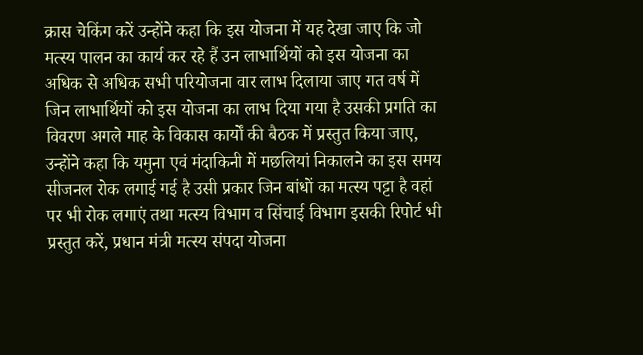क्रास चेकिंग करें उन्होंने कहा कि इस योजना में यह देखा जाए कि जो मत्स्य पालन का कार्य कर रहे हैं उन लाभार्थियों को इस योजना का अधिक से अधिक सभी परियोजना वार लाभ दिलाया जाए गत वर्ष में जिन लाभार्थियों को इस योजना का लाभ दिया गया है उसकी प्रगति का विवरण अगले माह के विकास कार्यों की बैठक में प्रस्तुत किया जाए, उन्होंने कहा कि यमुना एवं मंदाकिनी में मछलियां निकालने का इस समय सीजनल रोक लगाई गई है उसी प्रकार जिन बांधों का मत्स्य पट्टा है वहां पर भी रोक लगाएं तथा मत्स्य विभाग व सिंचाई विभाग इसकी रिपोर्ट भी प्रस्तुत करें, प्रधान मंत्री मत्स्य संपदा योजना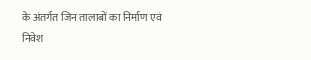के अंतर्गत जिन तालाबों का निर्माण एवं निवेश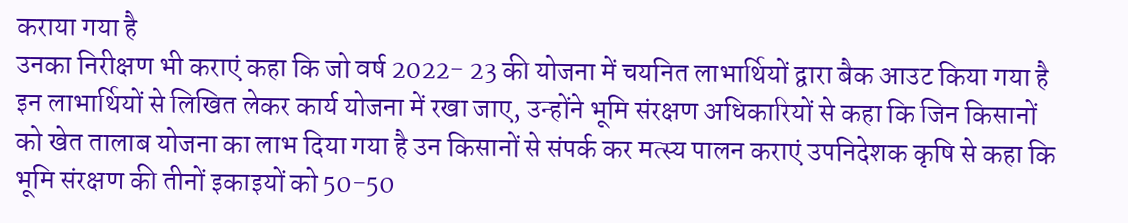कराया गया है
उनका निरीक्षण भी कराएं कहा कि जो वर्ष 2022- 23 की योजना में चयनित लाभार्थियों द्वारा बैक आउट किया गया है इन लाभार्थियों से लिखित लेकर कार्य योजना में रखा जाए, उन्होंने भूमि संरक्षण अधिकारियों से कहा कि जिन किसानों को खेत तालाब योजना का लाभ दिया गया है उन किसानों से संपर्क कर मत्स्य पालन कराएं उपनिदेशक कृषि से कहा कि भूमि संरक्षण की तीनों इकाइयों को 50-50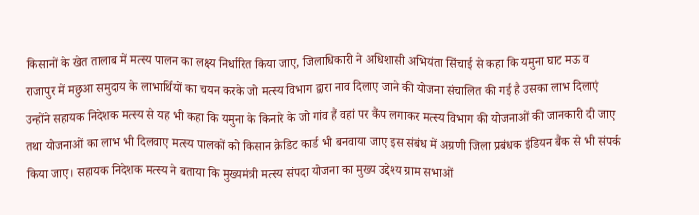किसानों के खेत तालाब में मत्स्य पालन का लक्ष्य निर्धारित किया जाए, जिलाधिकारी ने अधिशासी अभियंता सिंचाई से कहा कि यमुना घाट मऊ व राजापुर में मछुआ समुदाय के लाभार्थियों का चयन करके जो मत्स्य विभाग द्वारा नाव दिलाए जाने की योजना संचालित की गई है उसका लाभ दिलाएं उन्होंने सहायक निदेशक मत्स्य से यह भी कहा कि यमुना के किनारे के जो गांव हैं वहां पर कैंप लगाकर मत्स्य विभाग की योजनाओं की जानकारी दी जाए तथा योजनाओं का लाभ भी दिलवाए मत्स्य पालकों को किसान क्रेडिट कार्ड भी बनवाया जाए इस संबंध में अग्रणी जिला प्रबंधक इंडियन बैंक से भी संपर्क किया जाए। सहायक निदेशक मत्स्य ने बताया कि मुख्यमंत्री मत्स्य संपदा योजना का मुख्य उद्देश्य ग्राम सभाओं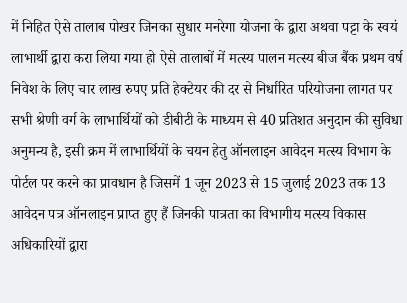में निहित ऐसे तालाब पोखर जिनका सुधार मनरेगा योजना के द्वारा अथवा पट्टा के स्वयं लाभार्थी द्वारा करा लिया गया हो ऐसे तालाबों में मत्स्य पालन मत्स्य बीज बैंक प्रथम वर्ष निवेश के लिए चार लाख रुपए प्रति हेक्टेयर की दर से निर्धारित परियोजना लागत पर सभी श्रेणी वर्ग के लाभार्थियों को डीबीटी के माध्यम से 40 प्रतिशत अनुदान की सुविधा अनुमन्य है, इसी क्रम में लाभार्थियों के चयन हेतु ऑनलाइन आवेदन मत्स्य विभाग के पोर्टल पर करने का प्रावधान है जिसमें 1 जून 2023 से 15 जुलाई 2023 तक 13 आवेदन पत्र ऑनलाइन प्राप्त हुए हैं जिनकी पात्रता का विभागीय मत्स्य विकास अधिकारियों द्वारा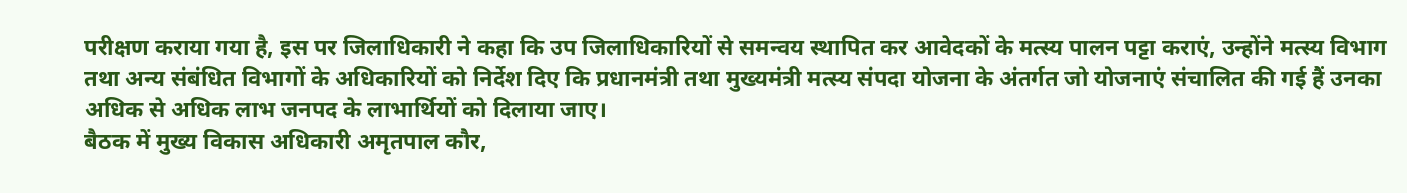परीक्षण कराया गया है, इस पर जिलाधिकारी ने कहा कि उप जिलाधिकारियों से समन्वय स्थापित कर आवेदकों के मत्स्य पालन पट्टा कराएं, उन्होंने मत्स्य विभाग तथा अन्य संबंधित विभागों के अधिकारियों को निर्देश दिए कि प्रधानमंत्री तथा मुख्यमंत्री मत्स्य संपदा योजना के अंतर्गत जो योजनाएं संचालित की गई हैं उनका अधिक से अधिक लाभ जनपद के लाभार्थियों को दिलाया जाए।
बैठक में मुख्य विकास अधिकारी अमृतपाल कौर,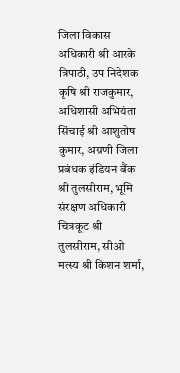जिला विकास अधिकारी श्री आरके त्रिपाठी, उप निदेशक कृषि श्री राजकुमार, अधिशासी अभियंता सिंचाई श्री आशुतोष कुमार, अग्रणी जिला प्रबंधक इंडियन बैंक श्री तुलसीराम, भूमि संरक्षण अधिकारी चित्रकूट श्री तुलसीराम, सीओ मत्स्य श्री किशन शर्मा,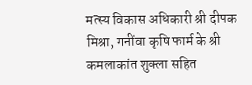मत्स्य विकास अधिकारी श्री दीपक मिश्रा, गनींवा कृषि फार्म के श्री कमलाकांत शुक्ला सहित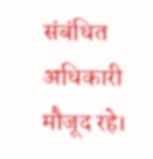संबंधित अधिकारी मौजूद रहे।